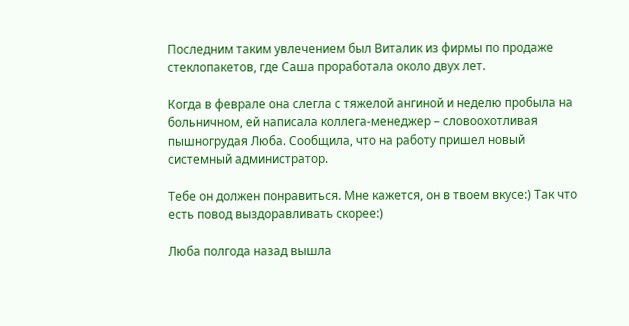Последним таким увлечением был Виталик из фирмы по продаже стеклопакетов, где Саша проработала около двух лет.

Когда в феврале она слегла с тяжелой ангиной и неделю пробыла на больничном, ей написала коллега-менеджер – словоохотливая пышногрудая Люба. Сообщила, что на работу пришел новый системный администратор.

Тебе он должен понравиться. Мне кажется, он в твоем вкусе:) Так что есть повод выздоравливать скорее:)

Люба полгода назад вышла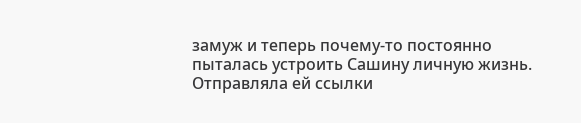замуж и теперь почему-то постоянно пыталась устроить Сашину личную жизнь. Отправляла ей ссылки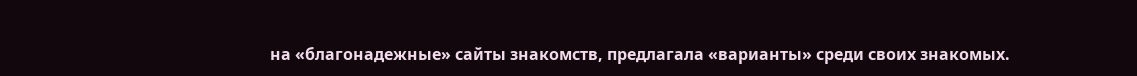на «благонадежные» сайты знакомств, предлагала «варианты» среди своих знакомых.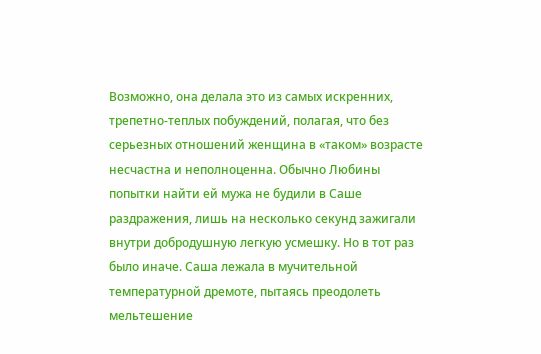Возможно, она делала это из самых искренних, трепетно-теплых побуждений, полагая, что без серьезных отношений женщина в «таком» возрасте несчастна и неполноценна. Обычно Любины попытки найти ей мужа не будили в Саше раздражения, лишь на несколько секунд зажигали внутри добродушную легкую усмешку. Но в тот раз было иначе. Саша лежала в мучительной температурной дремоте, пытаясь преодолеть мельтешение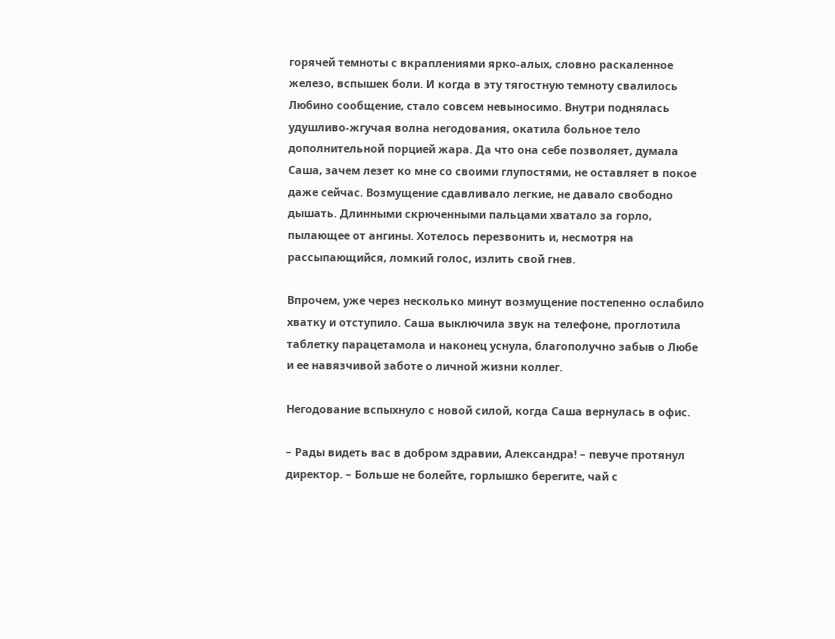горячей темноты с вкраплениями ярко-алых, словно раскаленное железо, вспышек боли. И когда в эту тягостную темноту свалилось Любино сообщение, стало совсем невыносимо. Внутри поднялась удушливо-жгучая волна негодования, окатила больное тело дополнительной порцией жара. Да что она себе позволяет, думала Саша, зачем лезет ко мне со своими глупостями, не оставляет в покое даже сейчас. Возмущение сдавливало легкие, не давало свободно дышать. Длинными скрюченными пальцами хватало за горло, пылающее от ангины. Хотелось перезвонить и, несмотря на рассыпающийся, ломкий голос, излить свой гнев.

Впрочем, уже через несколько минут возмущение постепенно ослабило хватку и отступило. Саша выключила звук на телефоне, проглотила таблетку парацетамола и наконец уснула, благополучно забыв о Любе и ее навязчивой заботе о личной жизни коллег.

Негодование вспыхнуло с новой силой, когда Саша вернулась в офис.

– Рады видеть вас в добром здравии, Александра! – певуче протянул директор. – Больше не болейте, горлышко берегите, чай с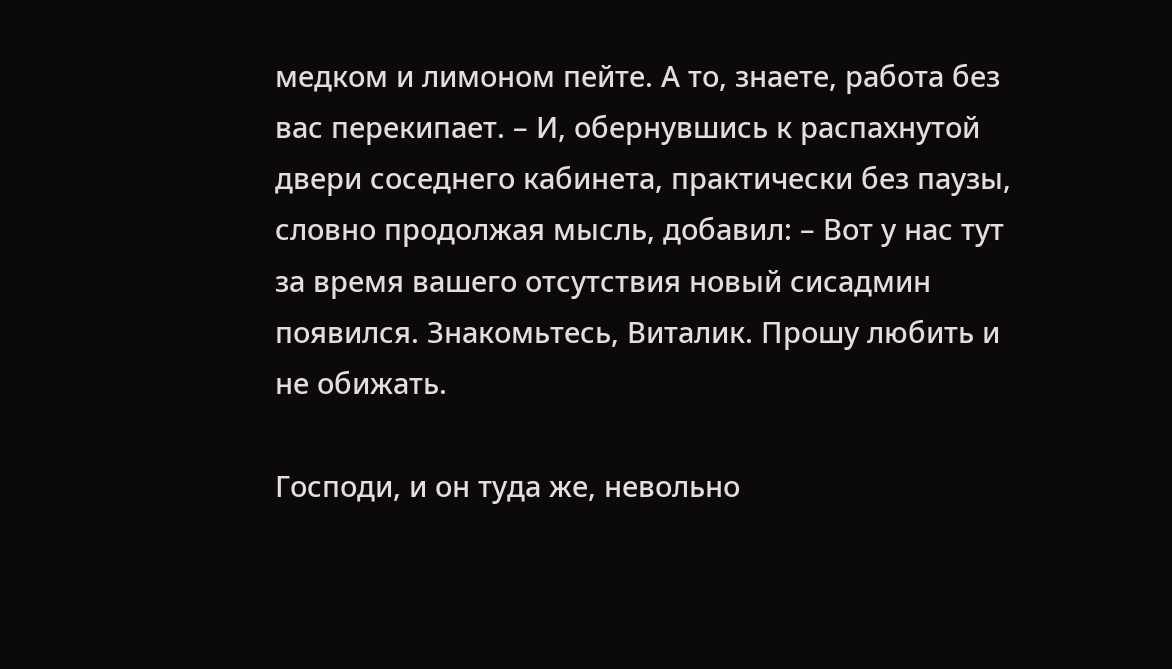медком и лимоном пейте. А то, знаете, работа без вас перекипает. – И, обернувшись к распахнутой двери соседнего кабинета, практически без паузы, словно продолжая мысль, добавил: – Вот у нас тут за время вашего отсутствия новый сисадмин появился. Знакомьтесь, Виталик. Прошу любить и не обижать.

Господи, и он туда же, невольно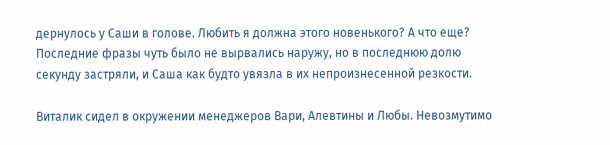дернулось у Саши в голове. Любить я должна этого новенького? А что еще? Последние фразы чуть было не вырвались наружу, но в последнюю долю секунду застряли, и Саша как будто увязла в их непроизнесенной резкости.

Виталик сидел в окружении менеджеров Вари, Алевтины и Любы. Невозмутимо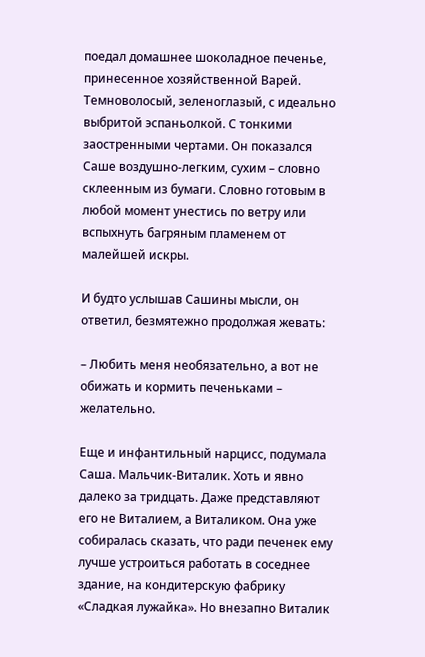поедал домашнее шоколадное печенье, принесенное хозяйственной Варей. Темноволосый, зеленоглазый, с идеально выбритой эспаньолкой. С тонкими заостренными чертами. Он показался Саше воздушно-легким, сухим – словно склеенным из бумаги. Словно готовым в любой момент унестись по ветру или вспыхнуть багряным пламенем от малейшей искры.

И будто услышав Сашины мысли, он ответил, безмятежно продолжая жевать:

– Любить меня необязательно, а вот не обижать и кормить печеньками – желательно.

Еще и инфантильный нарцисс, подумала Саша. Мальчик-Виталик. Хоть и явно далеко за тридцать. Даже представляют его не Виталием, а Виталиком. Она уже собиралась сказать, что ради печенек ему лучше устроиться работать в соседнее здание, на кондитерскую фабрику «Сладкая лужайка». Но внезапно Виталик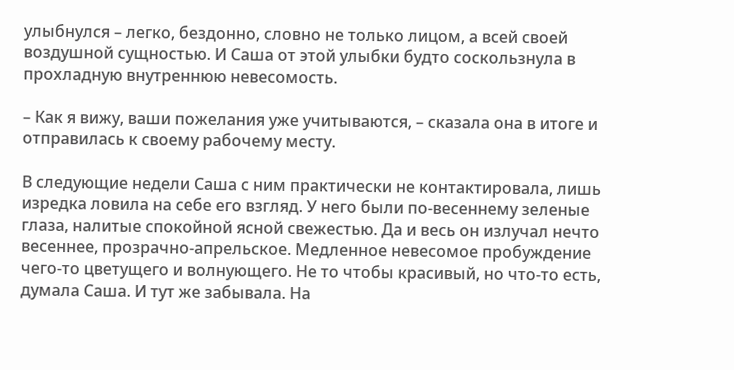улыбнулся – легко, бездонно, словно не только лицом, а всей своей воздушной сущностью. И Саша от этой улыбки будто соскользнула в прохладную внутреннюю невесомость.

– Как я вижу, ваши пожелания уже учитываются, – сказала она в итоге и отправилась к своему рабочему месту.

В следующие недели Саша с ним практически не контактировала, лишь изредка ловила на себе его взгляд. У него были по-весеннему зеленые глаза, налитые спокойной ясной свежестью. Да и весь он излучал нечто весеннее, прозрачно-апрельское. Медленное невесомое пробуждение чего-то цветущего и волнующего. Не то чтобы красивый, но что-то есть, думала Саша. И тут же забывала. На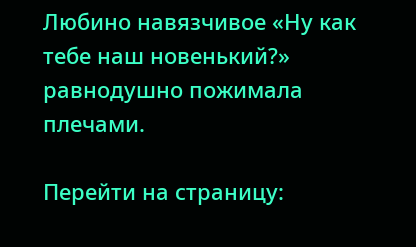Любино навязчивое «Ну как тебе наш новенький?» равнодушно пожимала плечами.

Перейти на страницу: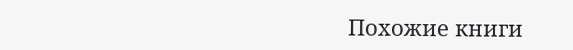Похожие книги